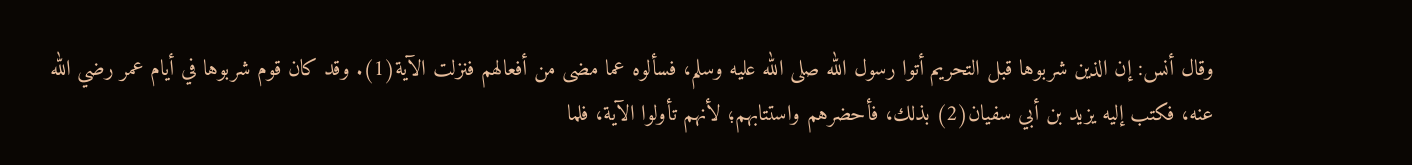وقال أنس: إن الذين شربوها قبل التحريم أتوا رسول الله صلى الله عليه وسلم، فسألوه عما مضى من أفعالهم فنزلت الآية(1). وقد كان قوم شربوها في أيام عمر رضي الله عنه، فكتب إليه يزيد بن أبي سفيان(2) بذلك، فأحضرهم واستتابهم؛ لأنهم تأولوا الآية، فلما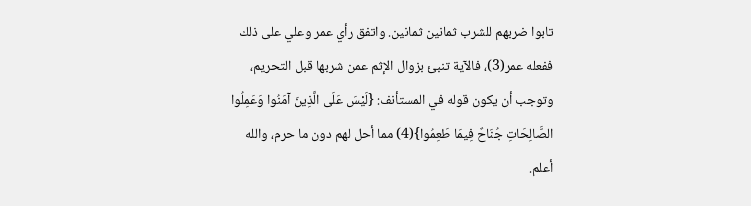تابوا ضربهم للشرب ثمانين ثمانين. واتفق رأي عمر وعلي على ذلك ففعله عمر(3)، فالآية تنبئ بزوال الإثم عمن شربها قبل التحريم، وتوجب أن يكون قوله في المستأنف: {لَيْسَ عَلَى الَّذِينَ آمَنُوا وَعَمِلُوا الصَّالِحَاتِ جُنَاحٌ فِيمَا طَعِمُوا}(4) مما أحل لهم دون ما حرم، والله أعلم.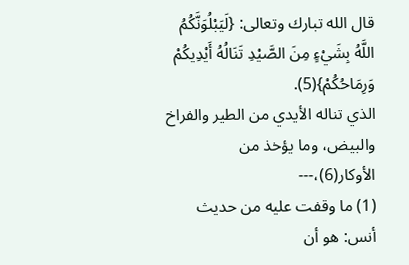قال الله تبارك وتعالى: {لَيَبْلُوَنَّكُمُ اللَّهُ بِشَيْءٍ مِنَ الصَّيْدِ تَنَالُهُ أَيْدِيكُمْ وَرِمَاحُكُمْ}(5).
الذي تناله الأيدي من الطير والفراخ والبيض، وما يؤخذ من الأوكار(6)،---
(1) ما وقفت عليه من حديث أنس: هو أن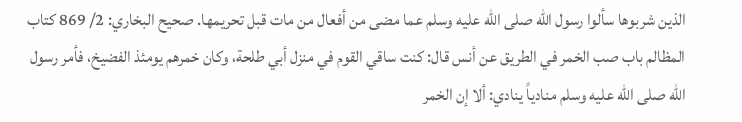الذين شربوها سألوا رسول الله صلى الله عليه وسلم عما مضى من أفعال من مات قبل تحريمها. صحيح البخاري: 2/ 869 كتاب المظالم باب صب الخمر في الطريق عن أنس قال: كنت ساقي القوم في منزل أبي طلحة، وكان خمرهم يومئذ الفضيخ، فأمر رسول الله صلى الله عليه وسلم منادياً ينادي: ألا إن الخمر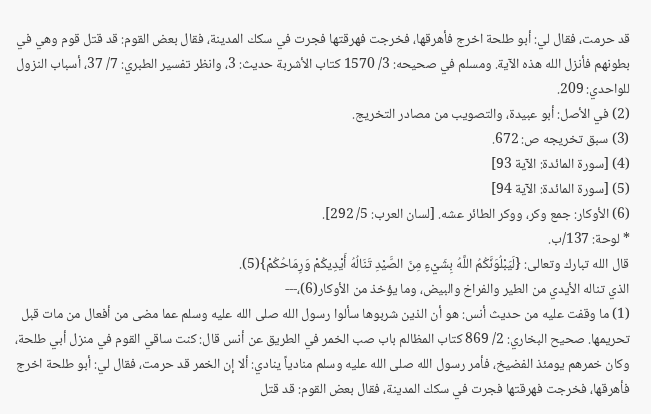قد حرمت، فقال لي: أبو طلحة اخرج فأهرقها، فخرجت فهرقتها فجرت في سكك المدينة، فقال بعض القوم: قد قتل قوم وهي في بطونهم فأنزل الله هذه الآية. ومسلم في صحيحه: 3/ 1570 كتاب الأشربة حديث: 3، وانظر تفسير الطبري: 7/ 37، أسباب النزول للواحدي: 209.
(2) في الأصل: أبو عبيدة، والتصويب من مصادر التخريج.
(3) سبق تخريجه ص: 672.
(4) [سورة المائدة: الآية 93]
(5) [سورة المائدة: الآية 94]
(6) الأوكار: جمع وكر، ووكر الطائر عشه. [لسان العرب: 5/ 292].
* لوحة: 137/ب.
قال الله تبارك وتعالى: {لَيَبْلُوَنَّكُمُ اللَّهُ بِشَيْءٍ مِنَ الصَّيْدِ تَنَالُهُ أَيْدِيكُمْ وَرِمَاحُكُمْ}(5).
الذي تناله الأيدي من الطير والفراخ والبيض، وما يؤخذ من الأوكار(6)،---
(1) ما وقفت عليه من حديث أنس: هو أن الذين شربوها سألوا رسول الله صلى الله عليه وسلم عما مضى من أفعال من مات قبل تحريمها. صحيح البخاري: 2/ 869 كتاب المظالم باب صب الخمر في الطريق عن أنس قال: كنت ساقي القوم في منزل أبي طلحة، وكان خمرهم يومئذ الفضيخ، فأمر رسول الله صلى الله عليه وسلم منادياً ينادي: ألا إن الخمر قد حرمت، فقال لي: أبو طلحة اخرج فأهرقها، فخرجت فهرقتها فجرت في سكك المدينة، فقال بعض القوم: قد قتل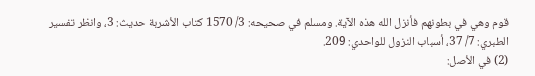قوم وهي في بطونهم فأنزل الله هذه الآية. ومسلم في صحيحه: 3/ 1570 كتاب الأشربة حديث: 3، وانظر تفسير الطبري: 7/ 37، أسباب النزول للواحدي: 209.
(2) في الأصل: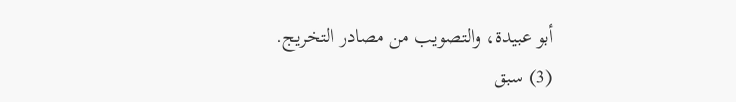أبو عبيدة، والتصويب من مصادر التخريج.
(3) سبق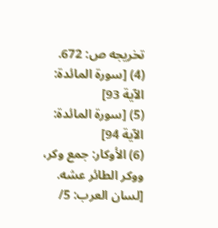تخريجه ص: 672.
(4) [سورة المائدة: الآية 93]
(5) [سورة المائدة: الآية 94]
(6) الأوكار: جمع وكر، ووكر الطائر عشه. [لسان العرب: 5/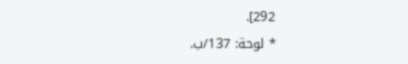292].
* لوحة: 137/ب.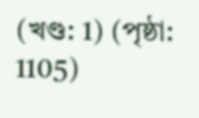(খণ্ড: 1) (পৃষ্ঠা: 1105)